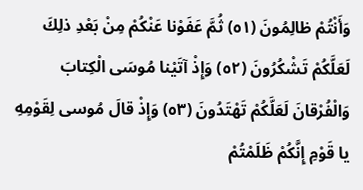وَأَنْتُمْ ظالِمُونَ (٥١) ثُمَّ عَفَوْنا عَنْكُمْ مِنْ بَعْدِ ذلِكَ لَعَلَّكُمْ تَشْكُرُونَ (٥٢) وَإِذْ آتَيْنا مُوسَى الْكِتابَ وَالْفُرْقانَ لَعَلَّكُمْ تَهْتَدُونَ (٥٣) وَإِذْ قالَ مُوسى لِقَوْمِهِ يا قَوْمِ إِنَّكُمْ ظَلَمْتُمْ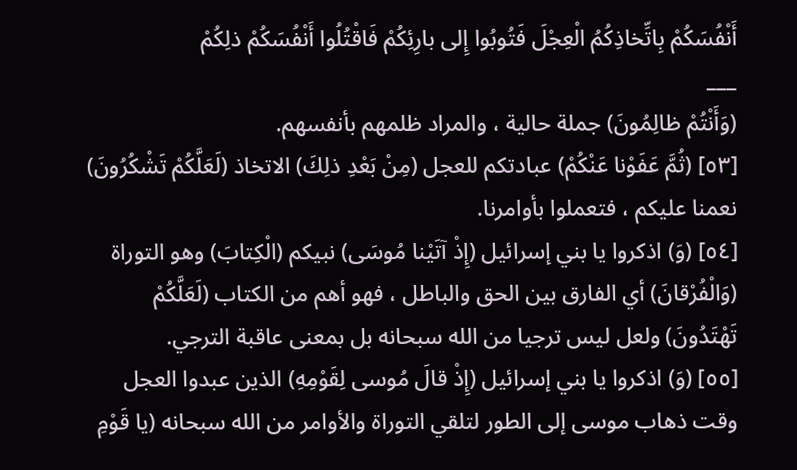أَنْفُسَكُمْ بِاتِّخاذِكُمُ الْعِجْلَ فَتُوبُوا إِلى بارِئِكُمْ فَاقْتُلُوا أَنْفُسَكُمْ ذلِكُمْ
___
(وَأَنْتُمْ ظالِمُونَ) جملة حالية ، والمراد ظلمهم بأنفسهم.
[٥٣] (ثُمَّ عَفَوْنا عَنْكُمْ) عبادتكم للعجل (مِنْ بَعْدِ ذلِكَ) الاتخاذ (لَعَلَّكُمْ تَشْكُرُونَ) نعمنا عليكم ، فتعملوا بأوامرنا.
[٥٤] (وَ) اذكروا يا بني إسرائيل (إِذْ آتَيْنا مُوسَى) نبيكم (الْكِتابَ) وهو التوراة (وَالْفُرْقانَ) أي الفارق بين الحق والباطل ، فهو أهم من الكتاب (لَعَلَّكُمْ تَهْتَدُونَ) ولعل ليس ترجيا من الله سبحانه بل بمعنى عاقبة الترجي.
[٥٥] (وَ) اذكروا يا بني إسرائيل (إِذْ قالَ مُوسى لِقَوْمِهِ) الذين عبدوا العجل وقت ذهاب موسى إلى الطور لتلقي التوراة والأوامر من الله سبحانه (يا قَوْمِ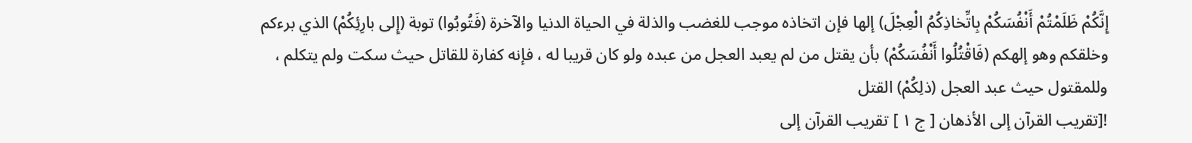إِنَّكُمْ ظَلَمْتُمْ أَنْفُسَكُمْ بِاتِّخاذِكُمُ الْعِجْلَ) إلها فإن اتخاذه موجب للغضب والذلة في الحياة الدنيا والآخرة (فَتُوبُوا) توبة (إِلى بارِئِكُمْ) الذي برءكم وخلقكم وهو إلهكم (فَاقْتُلُوا أَنْفُسَكُمْ) بأن يقتل من لم يعبد العجل من عبده ولو كان قريبا له ، فإنه كفارة للقاتل حيث سكت ولم يتكلم ، وللمقتول حيث عبد العجل (ذلِكُمْ) القتل
![تقريب القرآن إلى الأذهان [ ج ١ ] تقريب القرآن إلى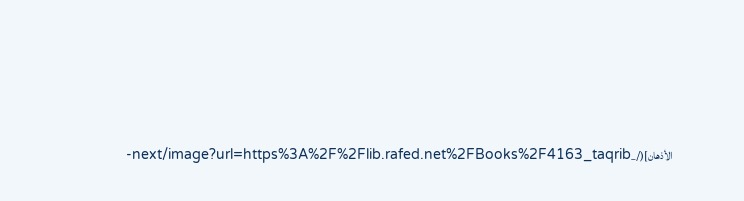الأذهان](/_next/image?url=https%3A%2F%2Flib.rafed.net%2FBooks%2F4163_taqrib-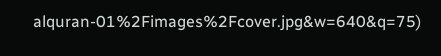alquran-01%2Fimages%2Fcover.jpg&w=640&q=75)